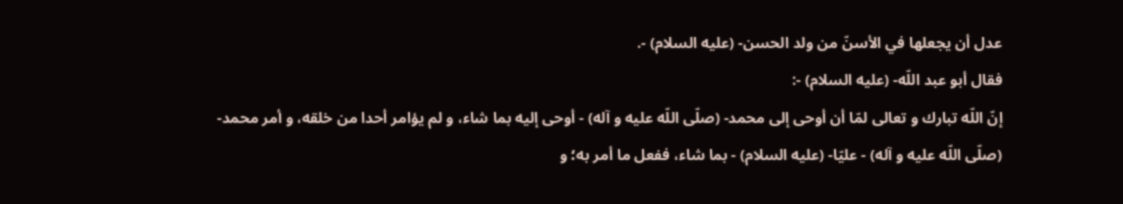عدل أن يجعلها في الأسنّ من ولد الحسن- (عليه السلام) -.
فقال أبو عبد اللّه- (عليه السلام) -:
إنّ اللّه تبارك و تعالى لمّا أن أوحى إلى محمد- (صلّى اللّه عليه و آله) - أوحى إليه بما شاء، و لم يؤامر أحدا من خلقه، و أمر محمد- (صلّى اللّه عليه و آله) - عليّا- (عليه السلام) - بما شاء، ففعل ما أمر به؛ و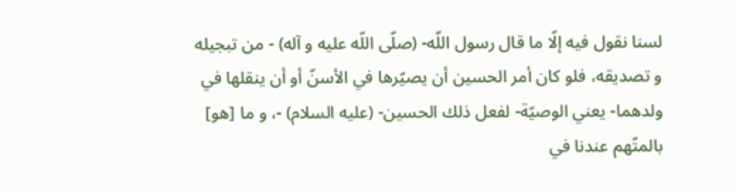لسنا نقول فيه إلّا ما قال رسول اللّه- (صلّى اللّه عليه و آله) - من تبجيله و تصديقه، فلو كان أمر الحسين أن يصيّرها في الأسنّ أو أن ينقلها في ولدهما- يعني الوصيّة- لفعل ذلك الحسين- (عليه السلام) -، و ما [هو] بالمتّهم عندنا في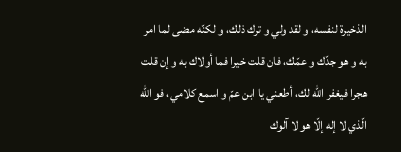الذخيرة لنفسه، و لقد ولي و ترك ذلك، و لكنّه مضى لما امر به و هو جدّك و عمّك، فان قلت خيرا فما أولاك به و إن قلت هجرا فيغفر اللّه لك، أطعني يا ابن عمّ و اسمع كلامي، فو اللّه الّذي لا إله إلّا هو لا آلوك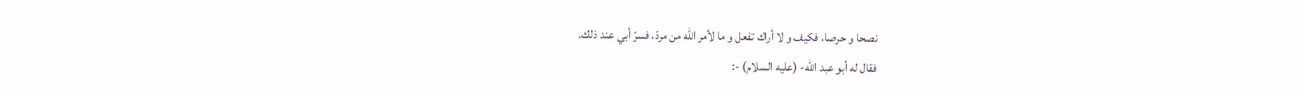نصحا و حرصا، فكيف و لا أراك تفعل و ما لأمر اللّه من مردّ، فسرّ أبي عند ذلك.
فقال له أبو عبد اللّه- (عليه السلام) -: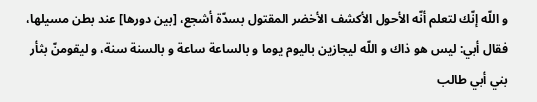و اللّه إنّك لتعلم أنّه الأحول الأكشف الأخضر المقتول بسدّة أشجع، [بين دورها] عند بطن مسيلها، فقال أبي: ليس هو ذاك و اللّه ليجازين باليوم يوما و بالساعة ساعة و بالسنة سنة، و ليقومنّ بثأر بني أبي طالب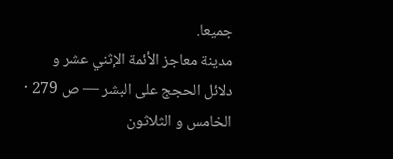جميعا.
مدينة معاجز الأئمة الإثني عشر و دلائل الحجج على البشر — ص 279 · الخامس و الثلاثون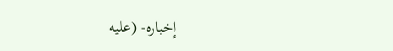إخباره- (عليه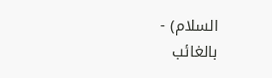السلام) - بالغائب